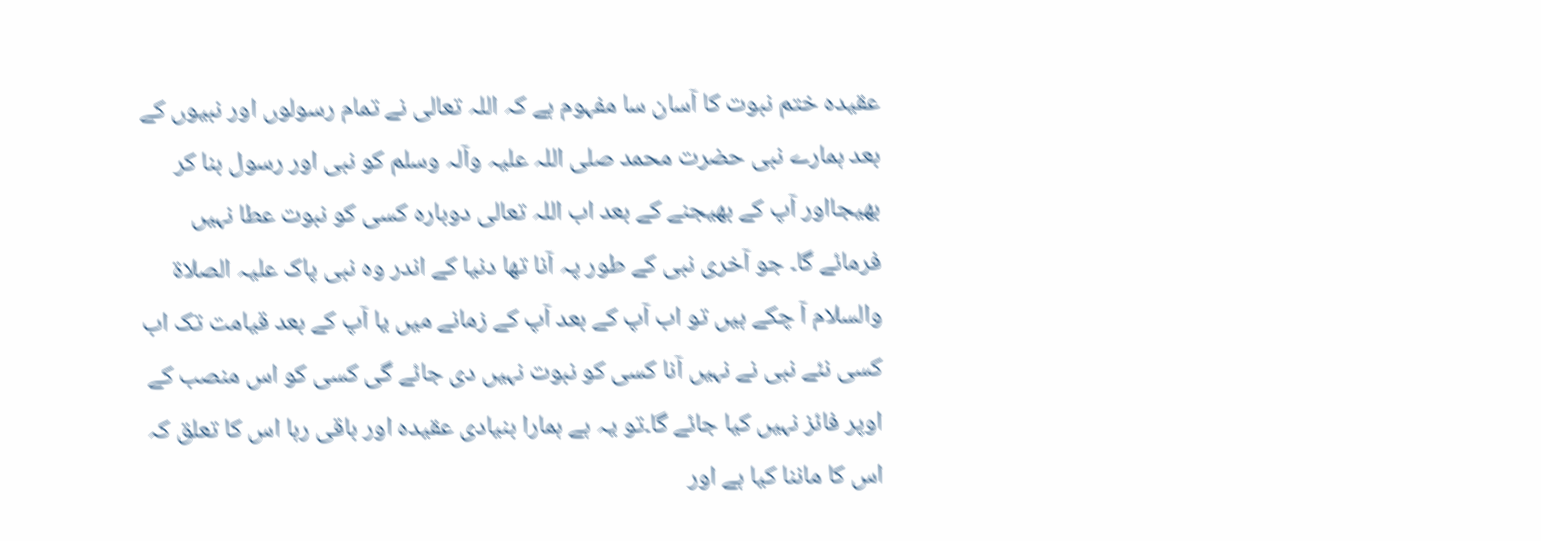عقیدہ ختم نبوت کا آسان سا مفہوم ہے کہ اللہ تعالی نے تمام رسولوں اور نبیوں کے بعد ہمارے نبی حضرت محمد صلی اللہ علیہ وآلہ وسلم کو نبی اور رسول بنا کر بھیجااور آپ کے بھیجنے کے بعد اب اللہ تعالی دوبارہ کسی کو نبوت عطا نہیں فرمائے گا۔ جو آخری نبی کے طور پہ آنا تھا دنیا کے اندر وہ نبی پاک علیہ الصلاۃ والسلام آ چکے ہیں تو اب آپ کے بعد آپ کے زمانے میں یا آپ کے بعد قیامت تک اب کسی نئے نبی نے نہیں آنا کسی کو نبوت نہیں دی جائے گی کسی کو اس منصب کے اوپر فائز نہیں کیا جائے گا۔تو یہ ہے ہمارا بنیادی عقیدہ اور باقی رہا اس کا تعلق کہ اس کا ماننا کیا ہے اور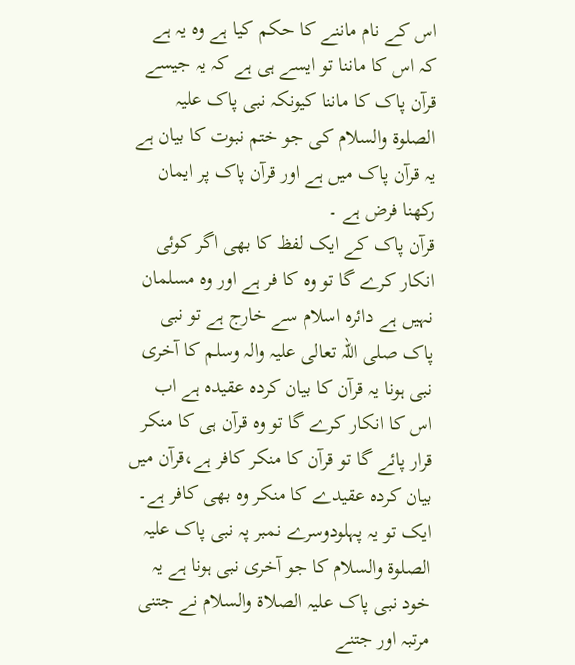اس کے نام ماننے کا حکم کیا ہے وہ یہ ہے کہ اس کا ماننا تو ایسے ہی ہے کہ یہ جیسے قرآن پاک کا ماننا کیونکہ نبی پاک علیہ الصلوۃ والسلام کی جو ختم نبوت کا بیان ہے یہ قرآن پاک میں ہے اور قرآن پاک پر ایمان رکھنا فرض ہے ۔
قرآن پاک کے ایک لفظ کا بھی اگر کوئی انکار کرے گا تو وہ کا فر ہے اور وہ مسلمان نہیں ہے دائرہ اسلام سے خارج ہے تو نبی پاک صلی اللہ تعالی علیہ والہ وسلم کا آخری نبی ہونا یہ قرآن کا بیان کردہ عقیدہ ہے اب اس کا انکار کرے گا تو وہ قرآن ہی کا منکر قرار پائے گا تو قرآن کا منکر کافر ہے،قرآن میں بیان کردہ عقیدے کا منکر وہ بھی کافر ہے۔
ایک تو یہ پہلودوسرے نمبر پہ نبی پاک علیہ الصلوۃ والسلام کا جو آخری نبی ہونا ہے یہ خود نبی پاک علیہ الصلاۃ والسلام نے جتنی مرتبہ اور جتنے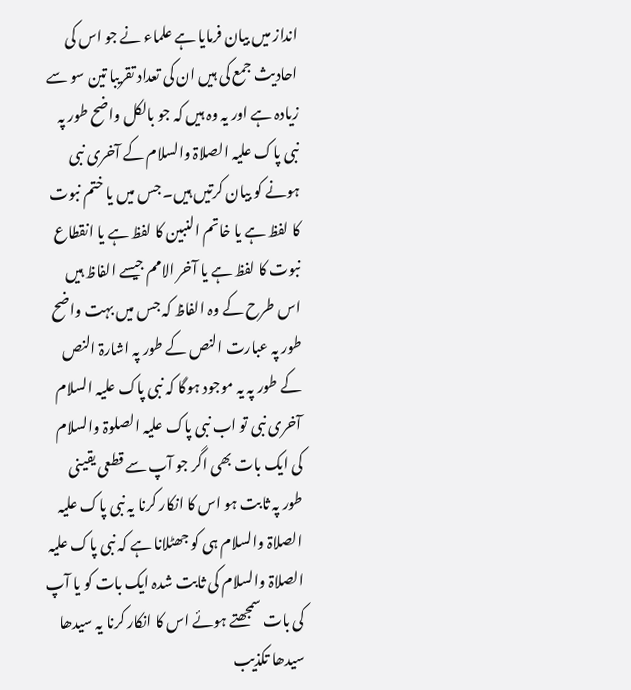انداز میں بیان فرمایا ہے علماء نے جو اس کی احادیث جمع کی ہیں ان کی تعداد تقریبا تین سو سے زیادہ ہے اور یہ وہ ہیں کہ جو بالکل واضح طور پہ نبی پاک علیہ الصلاۃ والسلام کے آخری نبی ہونے کو بیان کرتیں ہیں۔ جس میں یا ختم نبوت کا لفظ ہے یا خاتم النبین کا لفظ ہے یا انقطاع نبوت کا لفظ ہے یا آخر الامم جیسے الفاظ ہیں اس طرح کے وہ الفاظ کہ جس میں بہت واضح طور پہ عبارت النص کے طور پہ اشارۃ النص کے طور پہ یہ موجود ہوگا کہ نبی پاک علیہ السلام آخری نبی تو اب نبی پاک علیہ الصلوۃ والسلام کی ایک بات بھی اگر جو آپ سے قطعی یقینی طور پہ ثابت ہو اس کا انکار کرنا یہ نبی پاک علیہ الصلاۃ والسلام ہی کو جھٹلانا ہے کہ نبی پاک علیہ الصلاۃ والسلام کی ثابت شدہ ایک بات کو یا آپ کی بات سمجھتے ہوئے اس کا انکار کرنا یہ سیدھا سیدھا تکذیب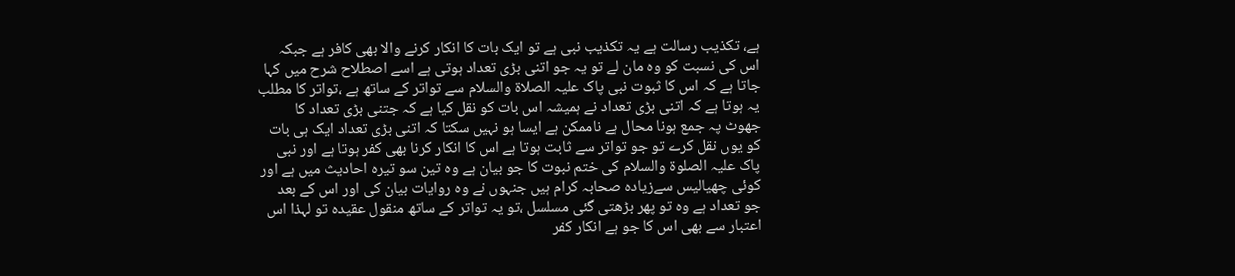ہے، تکذیب رسالت ہے یہ تکذیب نبی ہے تو ایک بات کا انکار کرنے والا بھی کافر ہے جبکہ اس کی نسبت کو وہ مان لے تو یہ جو اتنی بڑی تعداد ہوتی ہے اسے اصطلاح شرح میں کہا جاتا ہے کہ اس کا ثبوت نبی پاک علیہ الصلاۃ والسلام سے تواتر کے ساتھ ہے ،تواتر کا مطلب یہ ہوتا ہے کہ اتنی بڑی تعداد نے ہمیشہ اس بات کو نقل کیا ہے کہ جتنی بڑی تعداد کا جھوٹ پہ جمع ہونا محال ہے ناممکن ہے ایسا ہو نہیں سکتا کہ اتنی بڑی تعداد ایک ہی بات کو یوں نقل کرے تو جو تواتر سے ثابت ہوتا ہے اس کا انکار کرنا بھی کفر ہوتا ہے اور نبی پاک علیہ الصلوۃ والسلام کی ختم نبوت کا جو بیان ہے وہ تین سو تیرہ احادیث میں ہے اور کوئی چھیالیس سےزیادہ صحابہ کرام ہیں جنہوں نے وہ روایات بیان کی اور اس کے بعد جو تعداد ہے وہ تو پھر بڑھتی گئی مسلسل ،تو یہ تواتر کے ساتھ منقول عقیدہ تو لہذا اس اعتبار سے بھی اس کا جو ہے انکار کفر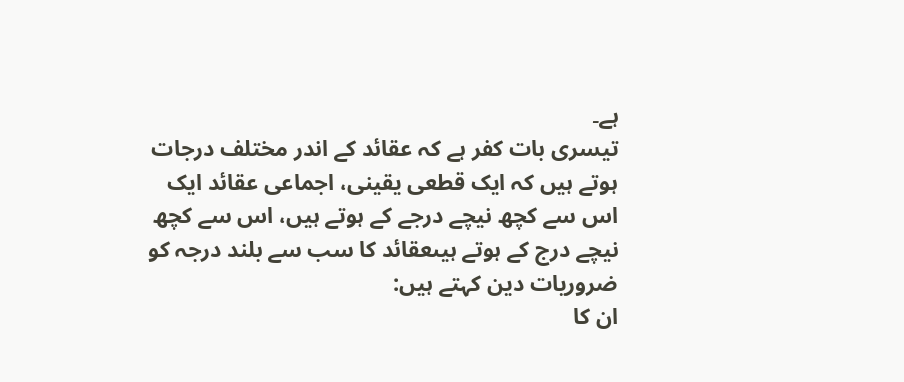ہے۔
تیسری بات کفر ہے کہ عقائد کے اندر مختلف درجات ہوتے ہیں کہ ایک قطعی یقینی، اجماعی عقائد ایک اس سے کچھ نیچے درجے کے ہوتے ہیں، اس سے کچھ نیچے درج کے ہوتے ہیںعقائد کا سب سے بلند درجہ کو ضروریات دین کہتے ہیں:
ان کا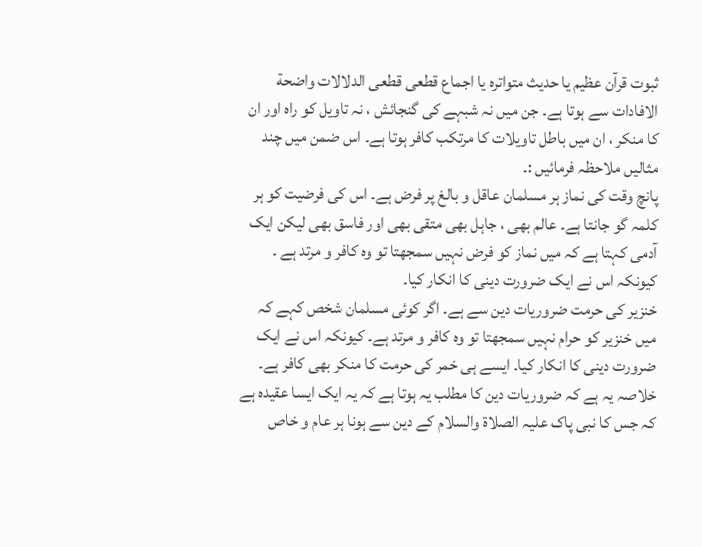ثبوت قرآن عظیم یا حدیث متواتره یا اجماع قطعی قطعی الدلالات واضحة الافادات سے ہوتا ہے۔ جن میں نہ شبہے کی گنجائش ، نہ تاویل کو راہ اور ان کا منکر ، ان میں باطل تاویلات کا مرتکب کافر ہوتا ہے۔ اس ضمن میں چند مثالیں ملاحظہ فرمائیں :۔
پانچ وقت کی نماز ہر مسلمان عاقل و بالغ پر فرض ہے۔ اس کی فرضیت کو ہر کلمہ گو جانتا ہے۔ عالم بھی ، جاہل بھی متقی بھی اور فاسق بھی لیکن ایک آدمی کہتا ہے کہ میں نماز کو فرض نہیں سمجھتا تو وہ کافر و مرتد ہے ۔ کیونکہ اس نے ایک ضرورت دینی کا انکار کیا۔
خنزیر کی حرمت ضروریات دین سے ہے۔ اگر کوئی مسلمان شخص کہے کہ میں خنزیر کو حرام نہیں سمجھتا تو وہ کافر و مرتد ہے۔ کیونکہ اس نے ایک ضرورت دینی کا انکار کیا۔ ایسے ہی خمر کی حرمت کا منکر بھی کافر ہے۔
خلاصہ یہ ہے کہ ضروریات دین کا مطلب یہ ہوتا ہے کہ یہ ایک ایسا عقیدہ ہے کہ جس کا نبی پاک علیہ الصلاۃ والسلام کے دین سے ہونا ہر عام و خاص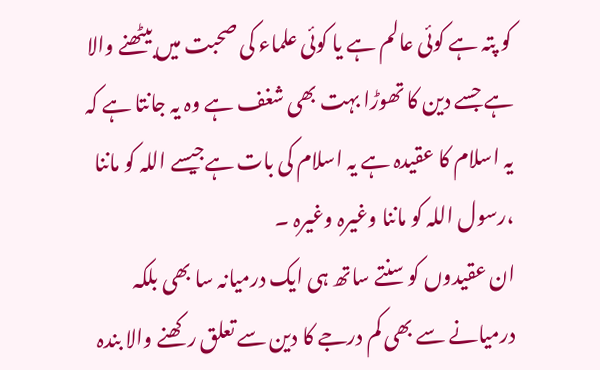کو پتہ ہے کوئی عالم ہے یا کوئی علماء کی صحبت میں بیٹھنے والا ہے جسے دین کا تھوڑا بہت بھی شغف ہے وہ یہ جانتا ہے کہ یہ اسلام کا عقیدہ ہے یہ اسلام کی بات ہےجیسے اللہ کو ماننا ،رسول اللہ کو ماننا وغیرہ وغیرہ ۔
ان عقیدوں کو سنتے ساتھ ہی ایک درمیانہ سا بھی بلکہ درمیانے سے بھی کم درجے کا دین سے تعلق رکھنے والا بندہ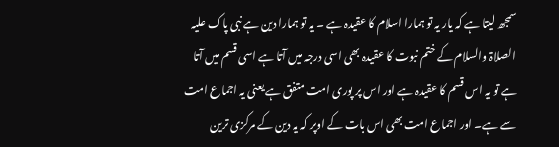سمجھ لیتا ہے کہ یار یہ تو ہمارا اسلام کا عقیدہ ہے ۔ یہ تو ہمارا دین ہے نبی پاک علیہ الصلاۃ والسلام کے ختم نبوت کا عقیدہ بھی اسی درجہ میں آتا ہے اسی قسم میں آتا ہے تو یہ اس قسم کا عقیدہ ہے اور اس پر پوری امت متفق ہے یعنی یہ اجماع امت سے ہے۔ اور اجماع امت بھی اس بات کے اوپر کہ یہ دین کے مرکزی ترین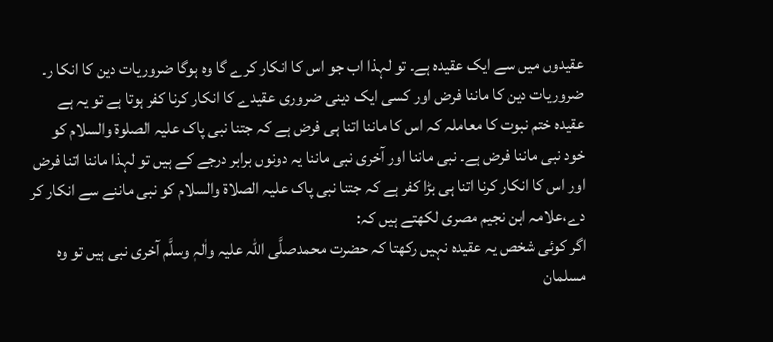عقیدوں میں سے ایک عقیدہ ہے۔ تو لہذا اب جو اس کا انکار کرے گا وہ ہوگا ضروریات دین کا انکا ر۔ ضروریات دین کا ماننا فرض اور کسی ایک دینی ضروری عقیدے کا انکار کرنا کفر ہوتا ہے تو یہ ہے عقیدہ ختم نبوت کا معاملہ کہ اس کا ماننا اتنا ہی فرض ہے کہ جتنا نبی پاک علیہ الصلوۃ والسلام کو خود نبی ماننا فرض ہے۔ نبی ماننا اور آخری نبی ماننا یہ دونوں برابر درجے کے ہیں تو لہذا ماننا اتنا فرض اور اس کا انکار کرنا اتنا ہی بڑا کفر ہے کہ جتنا نبی پاک علیہ الصلاۃ والسلام کو نبی ماننے سے انکار کر دے،علامہ ابن نجیم مصری لکھتے ہیں کہ:
اگر کوئی شخص یہ عقیدہ نہیں رکھتا کہ حضرت محمدصلَّی اللہ علیہ واٰلہٖ وسلَّم آخری نبی ہیں تو وہ مسلمان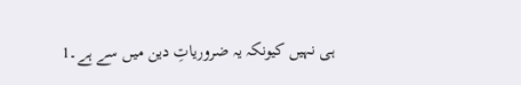ہی نہیں کیونکہ یہ ضروریاتِ دین میں سے ہے۔1